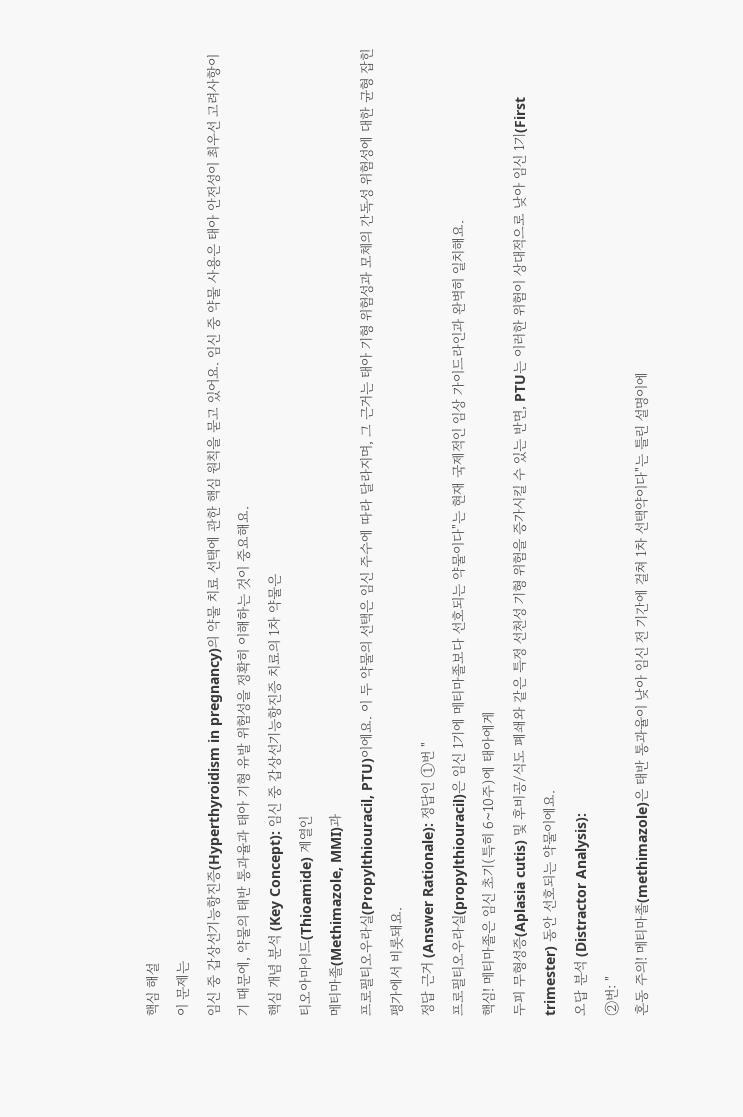핵심 해설
이 문제는
임신 중 갑상선기능항진증(Hyperthyroidism in pregnancy)의 약물 치료 선택에 관한 핵심 원칙을 묻고 있어요. 임신 중 약물 사용은 태아 안전성이 최우선 고려사항이기 때문에, 약물의 태반 통과율과 태아 기형 유발 위험성을 정확히 이해하는 것이 중요해요.
핵심 개념 분석 (Key Concept): 임신 중 갑상선기능항진증 치료의 1차 약물은
티오아마이드(Thioamide) 계열인
메티마졸(Methimazole, MMI)과
프로필티오우라실(Propylthiouracil, PTU)이에요. 이 두 약물의 선택은 임신 주수에 따라 달라지며, 그 근거는 태아 기형 위험성과 모체의 간독성 위험성에 대한 균형 잡힌 평가에서 비롯돼요.
정답 근거 (Answer Rationale): 정답인 ①번 "
프로필티오우라실(propylthiouracil)은 임신 1기에 메티마졸보다 선호되는 약물이다"는 현재 국제적인 임상 가이드라인과 완벽히 일치해요.
핵심! 메티마졸은 임신 초기(특히 6~10주)에 태아에게
두피 무형성증(Aplasia cutis) 및 후비공/식도 폐쇄와 같은 특정 선천성 기형 위험을 증가시킬 수 있는 반면, PTU는 이러한 위험이 상대적으로 낮아 임신 1기(First trimester) 동안 선호되는 약물이에요.
오답 분석 (Distractor Analysis):
②번: "
혼동 주의! 메티마졸(methimazole)은 태반 통과율이 낮아 임신 전 기간에 걸쳐 1차 선택약이다"는 틀린 설명이에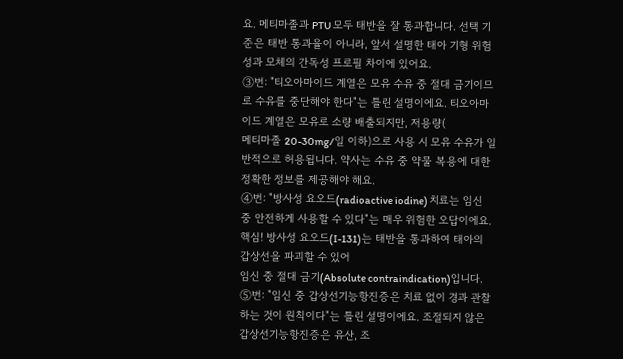요. 메티마졸과 PTU 모두 태반을 잘 통과합니다. 선택 기준은 태반 통과율이 아니라, 앞서 설명한 태아 기형 위험성과 모체의 간독성 프로필 차이에 있어요.
③번: "티오아마이드 계열은 모유 수유 중 절대 금기이므로 수유를 중단해야 한다"는 틀린 설명이에요. 티오아마이드 계열은 모유로 소량 배출되지만, 저용량(
메티마졸 20-30mg/일 이하)으로 사용 시 모유 수유가 일반적으로 허용됩니다. 약사는 수유 중 약물 복용에 대한 정확한 정보를 제공해야 해요.
④번: "방사성 요오드(radioactive iodine) 치료는 임신 중 안전하게 사용할 수 있다"는 매우 위험한 오답이에요.
핵심! 방사성 요오드(I-131)는 태반을 통과하여 태아의 갑상선을 파괴할 수 있어
임신 중 절대 금기(Absolute contraindication)입니다.
⑤번: "임신 중 갑상선기능항진증은 치료 없이 경과 관찰하는 것이 원칙이다"는 틀린 설명이에요. 조절되지 않은 갑상선기능항진증은 유산, 조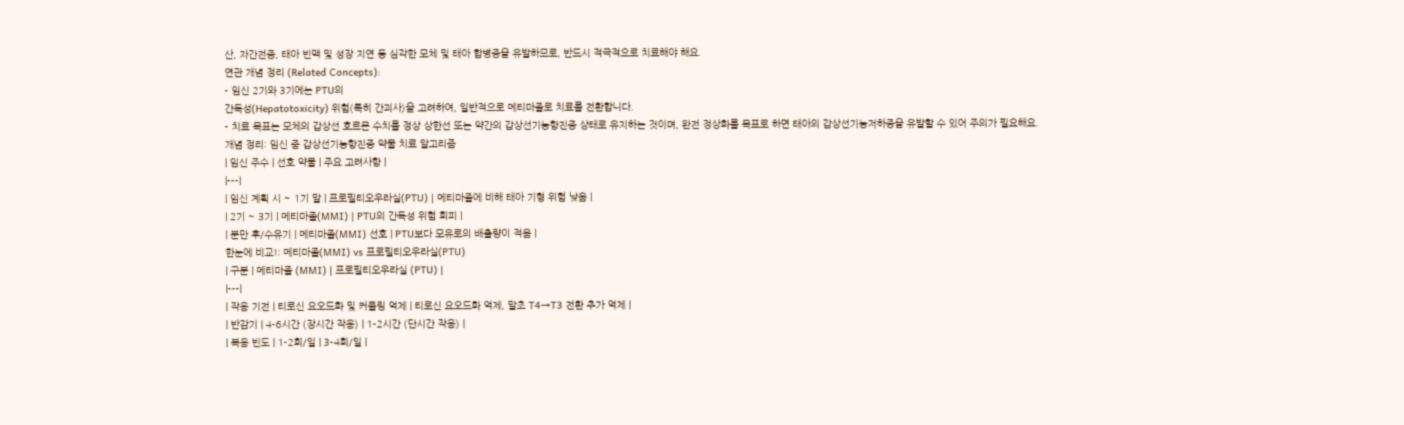산, 자간전증, 태아 빈맥 및 성장 지연 등 심각한 모체 및 태아 합병증을 유발하므로, 반드시 적극적으로 치료해야 해요.
연관 개념 정리 (Related Concepts):
- 임신 2기와 3기에는 PTU의
간독성(Hepatotoxicity) 위험(특히 간괴사)을 고려하여, 일반적으로 메티마졸로 치료를 전환합니다.
- 치료 목표는 모체의 갑상선 호르몬 수치를 정상 상한선 또는 약간의 갑상선기능항진증 상태로 유지하는 것이며, 완전 정상화를 목표로 하면 태아의 갑상선기능저하증을 유발할 수 있어 주의가 필요해요.
개념 정리: 임신 중 갑상선기능항진증 약물 치료 알고리즘
| 임신 주수 | 선호 약물 | 주요 고려사항 |
|---|
| 임신 계획 시 ~ 1기 말 | 프로필티오우라실(PTU) | 메티마졸에 비해 태아 기형 위험 낮음 |
| 2기 ~ 3기 | 메티마졸(MMI) | PTU의 간독성 위험 회피 |
| 분만 후/수유기 | 메티마졸(MMI) 선호 | PTU보다 모유로의 배출량이 적음 |
한눈에 비교!: 메티마졸(MMI) vs 프로필티오우라실(PTU)
| 구분 | 메티마졸 (MMI) | 프로필티오우라실 (PTU) |
|---|
| 작용 기전 | 티로신 요오드화 및 커플링 억제 | 티로신 요오드화 억제, 말초 T4→T3 전환 추가 억제 |
| 반감기 | 4-6시간 (장시간 작용) | 1-2시간 (단시간 작용) |
| 복용 빈도 | 1-2회/일 | 3-4회/일 |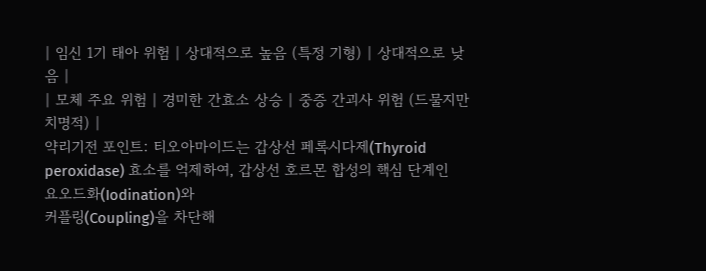| 임신 1기 태아 위험 | 상대적으로 높음 (특정 기형) | 상대적으로 낮음 |
| 모체 주요 위험 | 경미한 간효소 상승 | 중증 간괴사 위험 (드물지만 치명적) |
약리기전 포인트: 티오아마이드는 갑상선 페록시다제(Thyroid peroxidase) 효소를 억제하여, 갑상선 호르몬 합성의 핵심 단계인
요오드화(Iodination)와
커플링(Coupling)을 차단해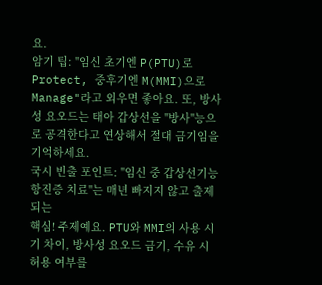요.
암기 팁: "임신 초기엔 P(PTU)로 Protect, 중후기엔 M(MMI)으로 Manage"라고 외우면 좋아요. 또, 방사성 요오드는 태아 갑상선을 "방사"능으로 공격한다고 연상해서 절대 금기임을 기억하세요.
국시 빈출 포인트: "임신 중 갑상선기능항진증 치료"는 매년 빠지지 않고 출제되는
핵심! 주제예요. PTU와 MMI의 사용 시기 차이, 방사성 요오드 금기, 수유 시 허용 여부를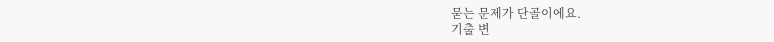묻는 문제가 단골이에요.
기출 변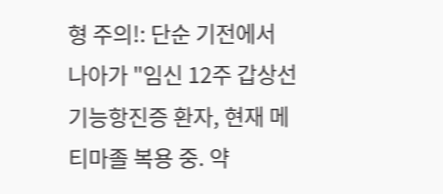형 주의!: 단순 기전에서 나아가 "임신 12주 갑상선기능항진증 환자, 현재 메티마졸 복용 중. 약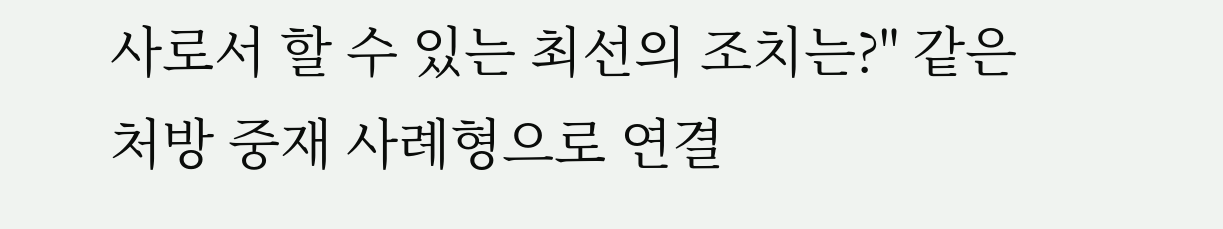사로서 할 수 있는 최선의 조치는?" 같은 처방 중재 사례형으로 연결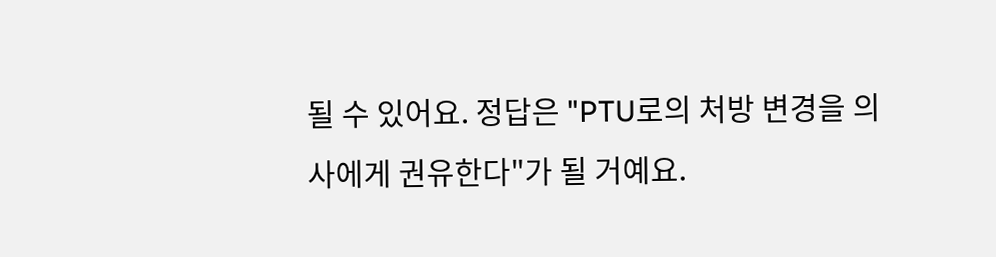될 수 있어요. 정답은 "PTU로의 처방 변경을 의사에게 권유한다"가 될 거예요.